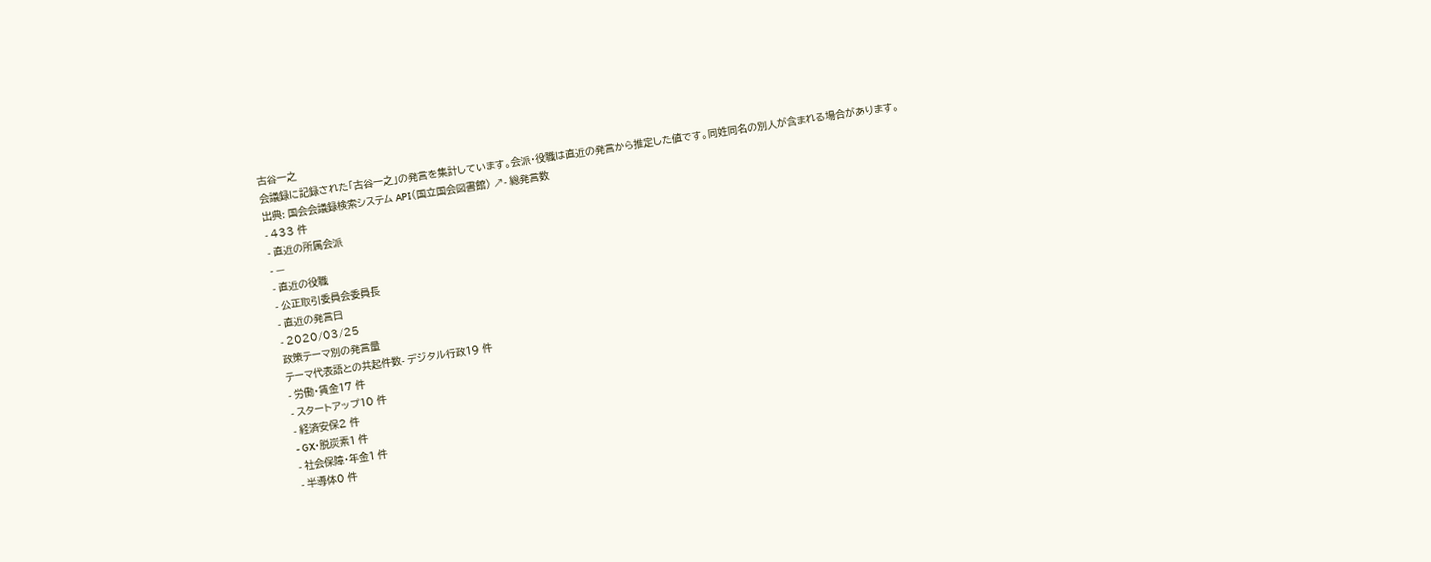古谷一之
会議録に記録された「古谷一之」の発言を集計しています。会派・役職は直近の発言から推定した値です。同姓同名の別人が含まれる場合があります。
出典: 国会会議録検索システム API(国立国会図書館) ↗- 総発言数
- 433 件
- 直近の所属会派
- —
- 直近の役職
- 公正取引委員会委員長
- 直近の発言日
- 2020/03/25
政策テーマ別の発言量
テーマ代表語との共起件数- デジタル行政19 件
- 労働・賃金17 件
- スタートアップ10 件
- 経済安保2 件
- GX・脱炭素1 件
- 社会保障・年金1 件
- 半導体0 件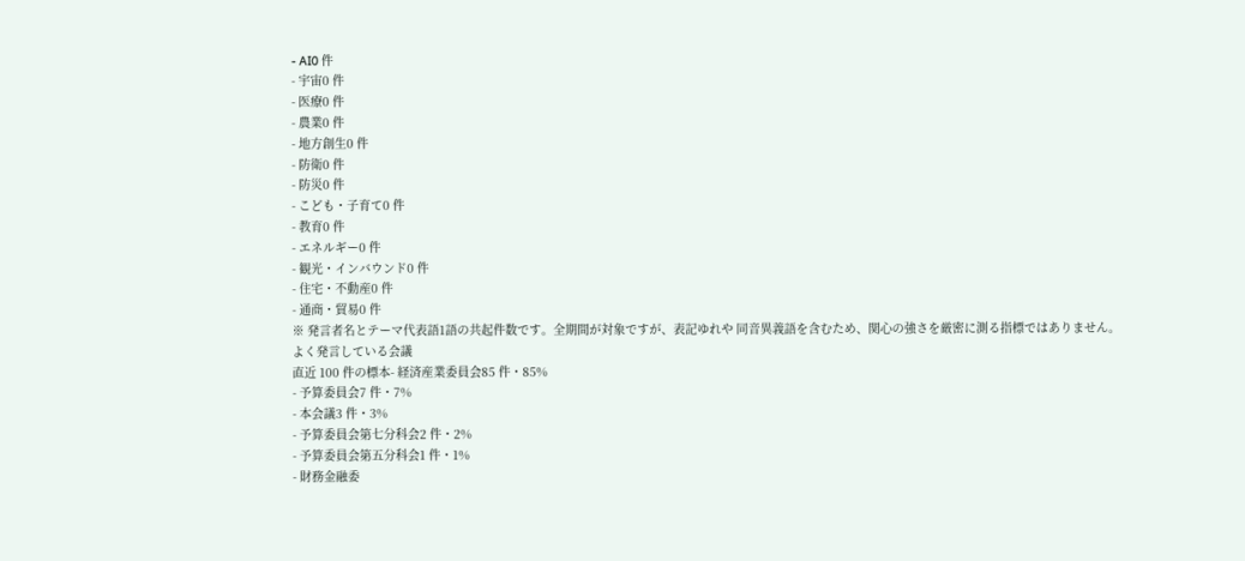- AI0 件
- 宇宙0 件
- 医療0 件
- 農業0 件
- 地方創生0 件
- 防衛0 件
- 防災0 件
- こども・子育て0 件
- 教育0 件
- エネルギー0 件
- 観光・インバウンド0 件
- 住宅・不動産0 件
- 通商・貿易0 件
※ 発言者名とテーマ代表語1語の共起件数です。全期間が対象ですが、表記ゆれや 同音異義語を含むため、関心の強さを厳密に測る指標ではありません。
よく発言している会議
直近 100 件の標本- 経済産業委員会85 件・85%
- 予算委員会7 件・7%
- 本会議3 件・3%
- 予算委員会第七分科会2 件・2%
- 予算委員会第五分科会1 件・1%
- 財務金融委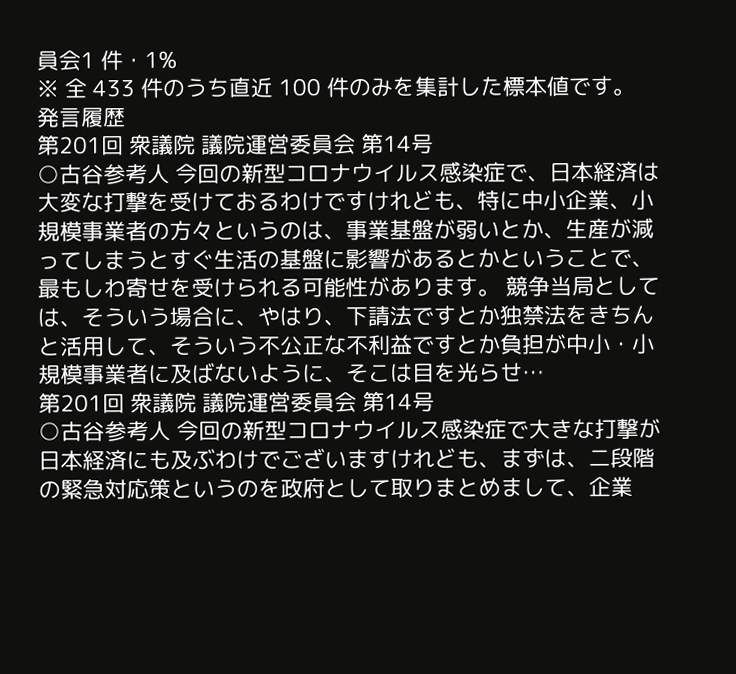員会1 件・1%
※ 全 433 件のうち直近 100 件のみを集計した標本値です。
発言履歴
第201回 衆議院 議院運営委員会 第14号
○古谷参考人 今回の新型コロナウイルス感染症で、日本経済は大変な打撃を受けておるわけですけれども、特に中小企業、小規模事業者の方々というのは、事業基盤が弱いとか、生産が減ってしまうとすぐ生活の基盤に影響があるとかということで、最もしわ寄せを受けられる可能性があります。 競争当局としては、そういう場合に、やはり、下請法ですとか独禁法をきちんと活用して、そういう不公正な不利益ですとか負担が中小・小規模事業者に及ばないように、そこは目を光らせ…
第201回 衆議院 議院運営委員会 第14号
○古谷参考人 今回の新型コロナウイルス感染症で大きな打撃が日本経済にも及ぶわけでございますけれども、まずは、二段階の緊急対応策というのを政府として取りまとめまして、企業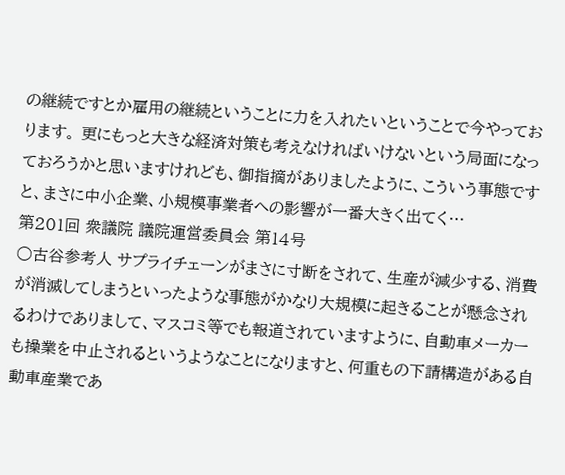の継続ですとか雇用の継続ということに力を入れたいということで今やっております。 更にもっと大きな経済対策も考えなければいけないという局面になっておろうかと思いますけれども、御指摘がありましたように、こういう事態ですと、まさに中小企業、小規模事業者への影響が一番大きく出てく…
第201回 衆議院 議院運営委員会 第14号
○古谷参考人 サプライチェーンがまさに寸断をされて、生産が減少する、消費が消滅してしまうといったような事態がかなり大規模に起きることが懸念されるわけでありまして、マスコミ等でも報道されていますように、自動車メーカーも操業を中止されるというようなことになりますと、何重もの下請構造がある自動車産業であ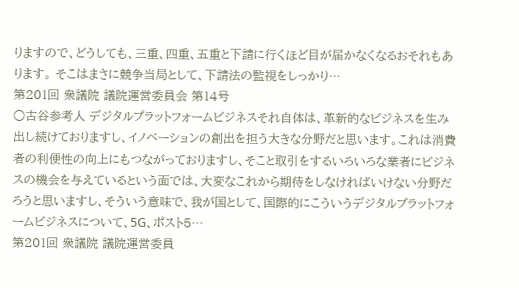りますので、どうしても、三重、四重、五重と下請に行くほど目が届かなくなるおそれもあります。 そこはまさに競争当局として、下請法の監視をしっかり…
第201回 衆議院 議院運営委員会 第14号
○古谷参考人 デジタルプラットフォームビジネスそれ自体は、革新的なビジネスを生み出し続けておりますし、イノベーションの創出を担う大きな分野だと思います。これは消費者の利便性の向上にもつながっておりますし、そこと取引をするいろいろな業者にビジネスの機会を与えているという面では、大変なこれから期待をしなければいけない分野だろうと思いますし、そういう意味で、我が国として、国際的にこういうデジタルプラットフォームビジネスについて、5G、ポスト5…
第201回 衆議院 議院運営委員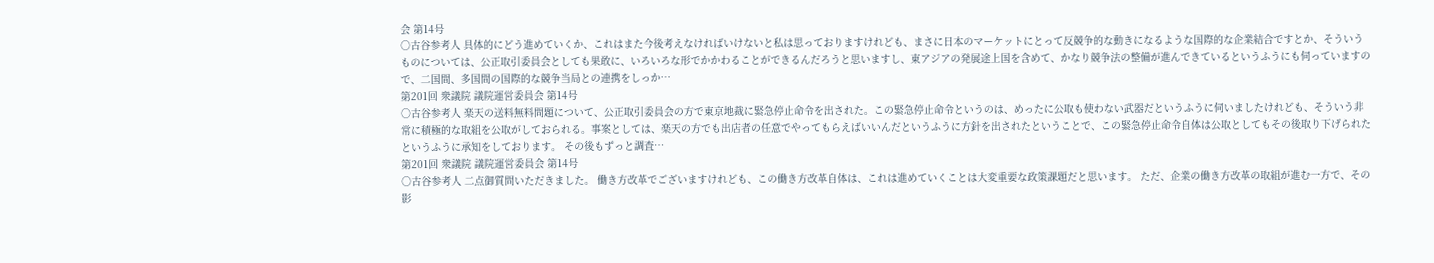会 第14号
○古谷参考人 具体的にどう進めていくか、これはまた今後考えなければいけないと私は思っておりますけれども、まさに日本のマーケットにとって反競争的な動きになるような国際的な企業結合ですとか、そういうものについては、公正取引委員会としても果敢に、いろいろな形でかかわることができるんだろうと思いますし、東アジアの発展途上国を含めて、かなり競争法の整備が進んできているというふうにも伺っていますので、二国間、多国間の国際的な競争当局との連携をしっか…
第201回 衆議院 議院運営委員会 第14号
○古谷参考人 楽天の送料無料問題について、公正取引委員会の方で東京地裁に緊急停止命令を出された。この緊急停止命令というのは、めったに公取も使わない武器だというふうに伺いましたけれども、そういう非常に積極的な取組を公取がしておられる。事案としては、楽天の方でも出店者の任意でやってもらえばいいんだというふうに方針を出されたということで、この緊急停止命令自体は公取としてもその後取り下げられたというふうに承知をしております。 その後もずっと調査…
第201回 衆議院 議院運営委員会 第14号
○古谷参考人 二点御質問いただきました。 働き方改革でございますけれども、この働き方改革自体は、これは進めていくことは大変重要な政策課題だと思います。 ただ、企業の働き方改革の取組が進む一方で、その影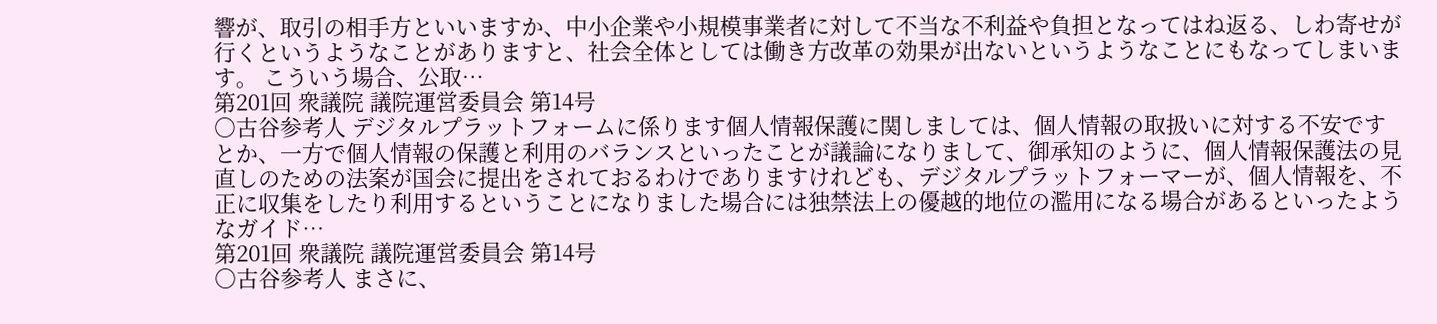響が、取引の相手方といいますか、中小企業や小規模事業者に対して不当な不利益や負担となってはね返る、しわ寄せが行くというようなことがありますと、社会全体としては働き方改革の効果が出ないというようなことにもなってしまいます。 こういう場合、公取…
第201回 衆議院 議院運営委員会 第14号
○古谷参考人 デジタルプラットフォームに係ります個人情報保護に関しましては、個人情報の取扱いに対する不安ですとか、一方で個人情報の保護と利用のバランスといったことが議論になりまして、御承知のように、個人情報保護法の見直しのための法案が国会に提出をされておるわけでありますけれども、デジタルプラットフォーマーが、個人情報を、不正に収集をしたり利用するということになりました場合には独禁法上の優越的地位の濫用になる場合があるといったようなガイド…
第201回 衆議院 議院運営委員会 第14号
○古谷参考人 まさに、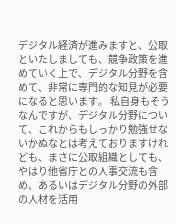デジタル経済が進みますと、公取といたしましても、競争政策を進めていく上で、デジタル分野を含めて、非常に専門的な知見が必要になると思います。 私自身もそうなんですが、デジタル分野について、これからもしっかり勉強せないかぬなとは考えておりますけれども、まさに公取組織としても、やはり他省庁との人事交流も含め、あるいはデジタル分野の外部の人材を活用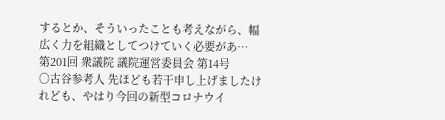するとか、そういったことも考えながら、幅広く力を組織としてつけていく必要があ…
第201回 衆議院 議院運営委員会 第14号
○古谷参考人 先ほども若干申し上げましたけれども、やはり今回の新型コロナウイ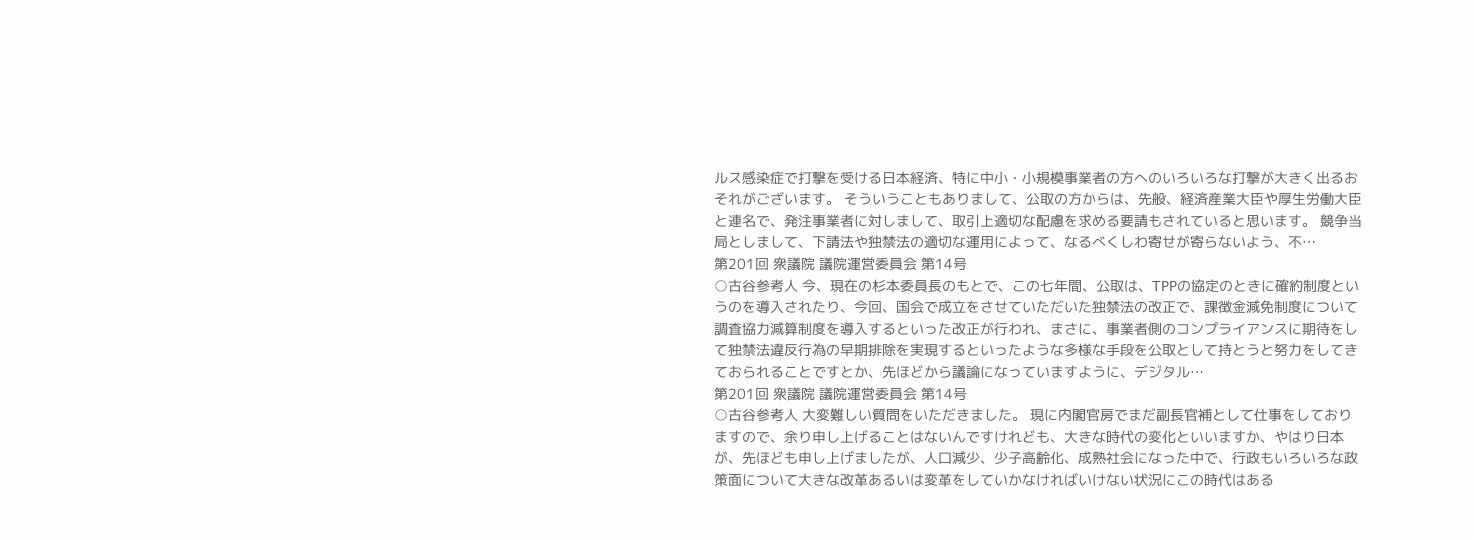ルス感染症で打撃を受ける日本経済、特に中小・小規模事業者の方へのいろいろな打撃が大きく出るおそれがございます。 そういうこともありまして、公取の方からは、先般、経済産業大臣や厚生労働大臣と連名で、発注事業者に対しまして、取引上適切な配慮を求める要請もされていると思います。 競争当局としまして、下請法や独禁法の適切な運用によって、なるべくしわ寄せが寄らないよう、不…
第201回 衆議院 議院運営委員会 第14号
○古谷参考人 今、現在の杉本委員長のもとで、この七年間、公取は、TPPの協定のときに確約制度というのを導入されたり、今回、国会で成立をさせていただいた独禁法の改正で、課徴金減免制度について調査協力減算制度を導入するといった改正が行われ、まさに、事業者側のコンプライアンスに期待をして独禁法違反行為の早期排除を実現するといったような多様な手段を公取として持とうと努力をしてきておられることですとか、先ほどから議論になっていますように、デジタル…
第201回 衆議院 議院運営委員会 第14号
○古谷参考人 大変難しい質問をいただきました。 現に内閣官房でまだ副長官補として仕事をしておりますので、余り申し上げることはないんですけれども、大きな時代の変化といいますか、やはり日本が、先ほども申し上げましたが、人口減少、少子高齢化、成熟社会になった中で、行政もいろいろな政策面について大きな改革あるいは変革をしていかなければいけない状況にこの時代はある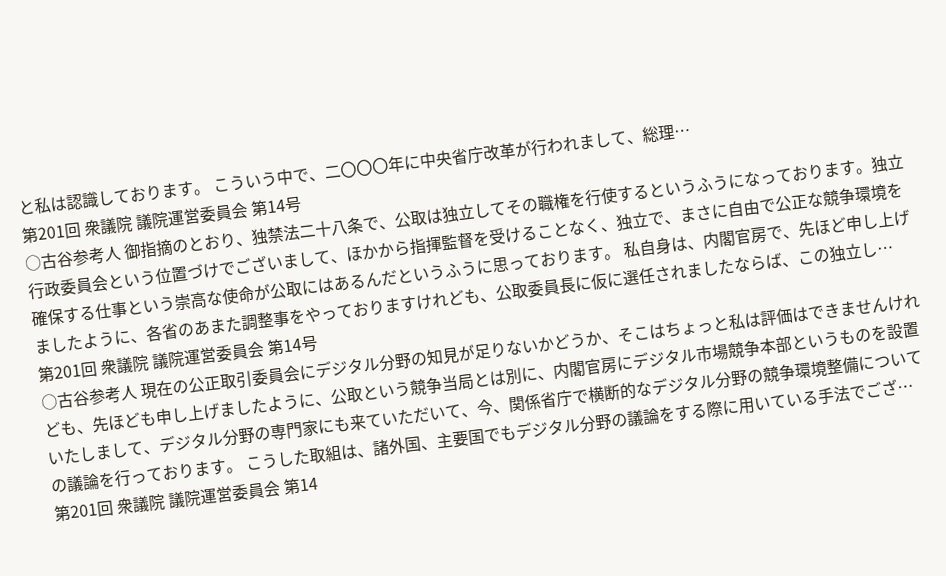と私は認識しております。 こういう中で、二〇〇〇年に中央省庁改革が行われまして、総理…
第201回 衆議院 議院運営委員会 第14号
○古谷参考人 御指摘のとおり、独禁法二十八条で、公取は独立してその職権を行使するというふうになっております。独立行政委員会という位置づけでございまして、ほかから指揮監督を受けることなく、独立で、まさに自由で公正な競争環境を確保する仕事という崇高な使命が公取にはあるんだというふうに思っております。 私自身は、内閣官房で、先ほど申し上げましたように、各省のあまた調整事をやっておりますけれども、公取委員長に仮に選任されましたならば、この独立し…
第201回 衆議院 議院運営委員会 第14号
○古谷参考人 現在の公正取引委員会にデジタル分野の知見が足りないかどうか、そこはちょっと私は評価はできませんけれども、先ほども申し上げましたように、公取という競争当局とは別に、内閣官房にデジタル市場競争本部というものを設置いたしまして、デジタル分野の専門家にも来ていただいて、今、関係省庁で横断的なデジタル分野の競争環境整備についての議論を行っております。 こうした取組は、諸外国、主要国でもデジタル分野の議論をする際に用いている手法でござ…
第201回 衆議院 議院運営委員会 第14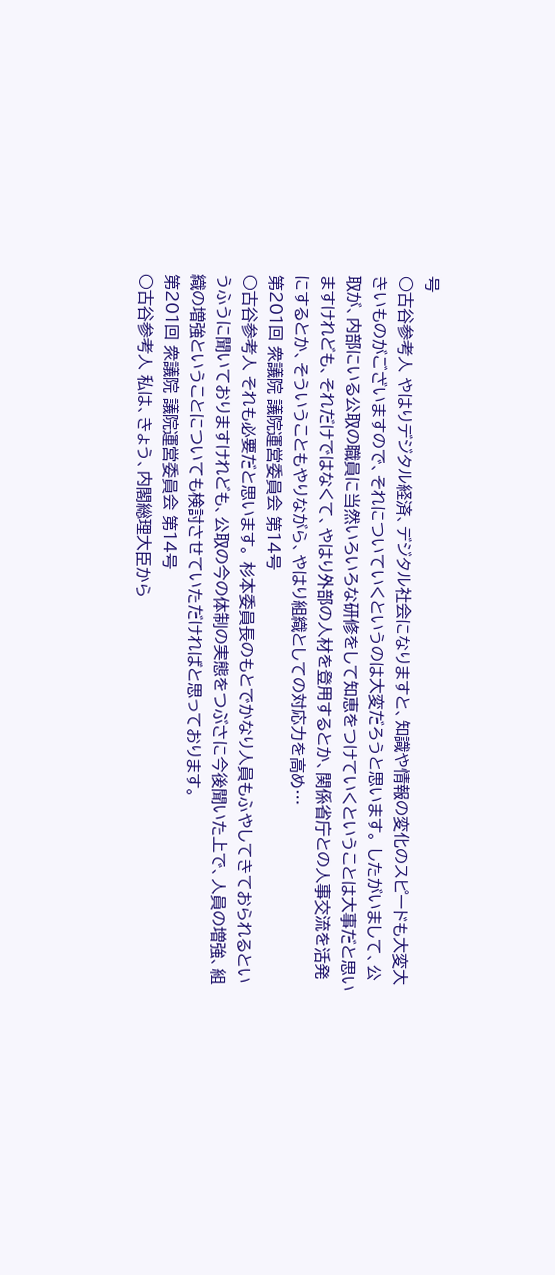号
○古谷参考人 やはりデジタル経済、デジタル社会になりますと、知識や情報の変化のスピードも大変大きいものがございますので、それについていくというのは大変だろうと思います。 したがいまして、公取が、内部にいる公取の職員に当然いろいろな研修をして知恵をつけていくということは大事だと思いますけれども、それだけではなくて、やはり外部の人材を登用するとか、関係省庁との人事交流を活発にするとか、そういうこともやりながら、やはり組織としての対応力を高め…
第201回 衆議院 議院運営委員会 第14号
○古谷参考人 それも必要だと思います。 杉本委員長のもとでかなり人員もふやしてきておられるというふうに聞いておりますけれども、公取の今の体制の実態をつぶさに今後聞いた上で、人員の増強、組織の増強ということについても検討させていただければと思っております。
第201回 衆議院 議院運営委員会 第14号
○古谷参考人 私は、きょう、内閣総理大臣から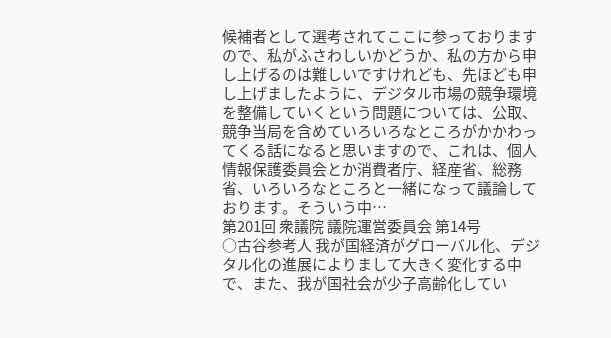候補者として選考されてここに参っておりますので、私がふさわしいかどうか、私の方から申し上げるのは難しいですけれども、先ほども申し上げましたように、デジタル市場の競争環境を整備していくという問題については、公取、競争当局を含めていろいろなところがかかわってくる話になると思いますので、これは、個人情報保護委員会とか消費者庁、経産省、総務省、いろいろなところと一緒になって議論しております。そういう中…
第201回 衆議院 議院運営委員会 第14号
○古谷参考人 我が国経済がグローバル化、デジタル化の進展によりまして大きく変化する中で、また、我が国社会が少子高齢化してい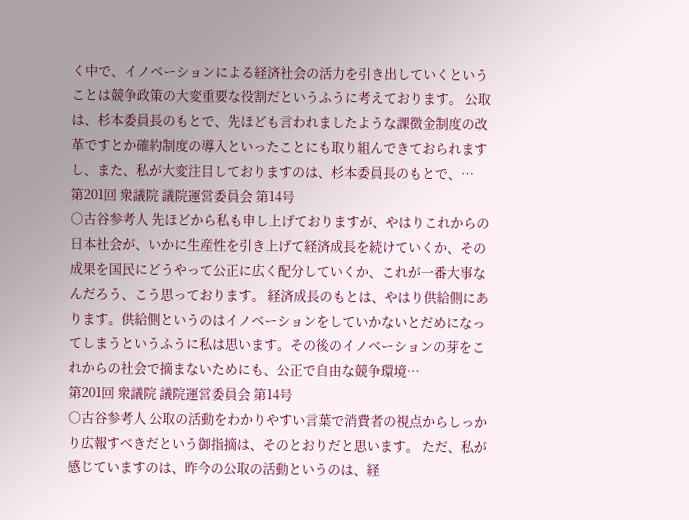く中で、イノベーションによる経済社会の活力を引き出していくということは競争政策の大変重要な役割だというふうに考えております。 公取は、杉本委員長のもとで、先ほども言われましたような課徴金制度の改革ですとか確約制度の導入といったことにも取り組んできておられますし、また、私が大変注目しておりますのは、杉本委員長のもとで、…
第201回 衆議院 議院運営委員会 第14号
○古谷参考人 先ほどから私も申し上げておりますが、やはりこれからの日本社会が、いかに生産性を引き上げて経済成長を続けていくか、その成果を国民にどうやって公正に広く配分していくか、これが一番大事なんだろう、こう思っております。 経済成長のもとは、やはり供給側にあります。供給側というのはイノベーションをしていかないとだめになってしまうというふうに私は思います。その後のイノベーションの芽をこれからの社会で摘まないためにも、公正で自由な競争環境…
第201回 衆議院 議院運営委員会 第14号
○古谷参考人 公取の活動をわかりやすい言葉で消費者の視点からしっかり広報すべきだという御指摘は、そのとおりだと思います。 ただ、私が感じていますのは、昨今の公取の活動というのは、経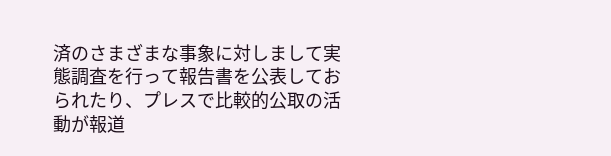済のさまざまな事象に対しまして実態調査を行って報告書を公表しておられたり、プレスで比較的公取の活動が報道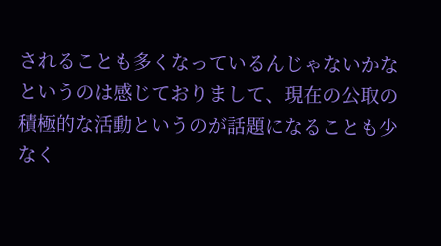されることも多くなっているんじゃないかなというのは感じておりまして、現在の公取の積極的な活動というのが話題になることも少なく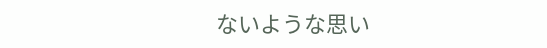ないような思い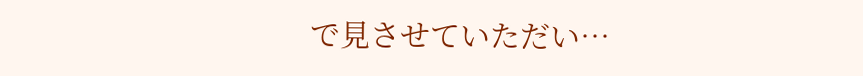で見させていただい…